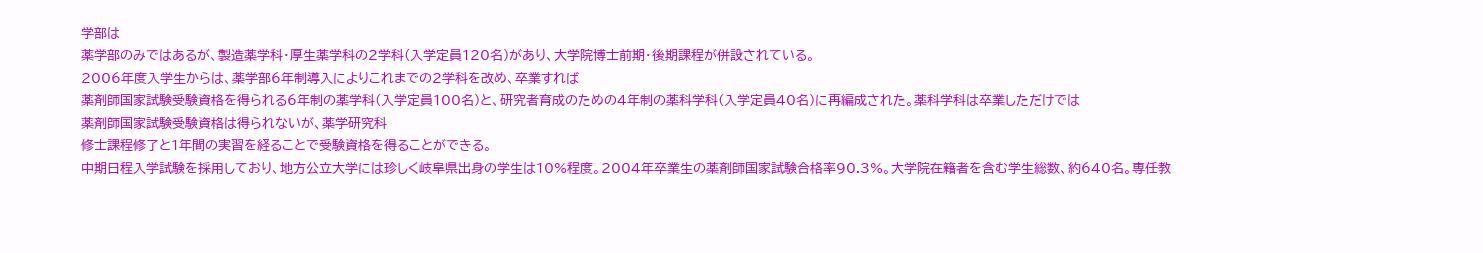学部は
薬学部のみではあるが、製造薬学科・厚生薬学科の2学科(入学定員120名)があり、大学院博士前期・後期課程が併設されている。
2006年度入学生からは、薬学部6年制導入によりこれまでの2学科を改め、卒業すれば
薬剤師国家試験受験資格を得られる6年制の薬学科(入学定員100名)と、研究者育成のための4年制の薬科学科(入学定員40名)に再編成された。薬科学科は卒業しただけでは
薬剤師国家試験受験資格は得られないが、薬学研究科
修士課程修了と1年間の実習を経ることで受験資格を得ることができる。
中期日程入学試験を採用しており、地方公立大学には珍しく岐阜県出身の学生は10%程度。2004年卒業生の薬剤師国家試験合格率90.3%。大学院在籍者を含む学生総数、約640名。専任教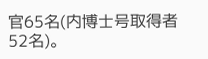官65名(内博士号取得者52名)。